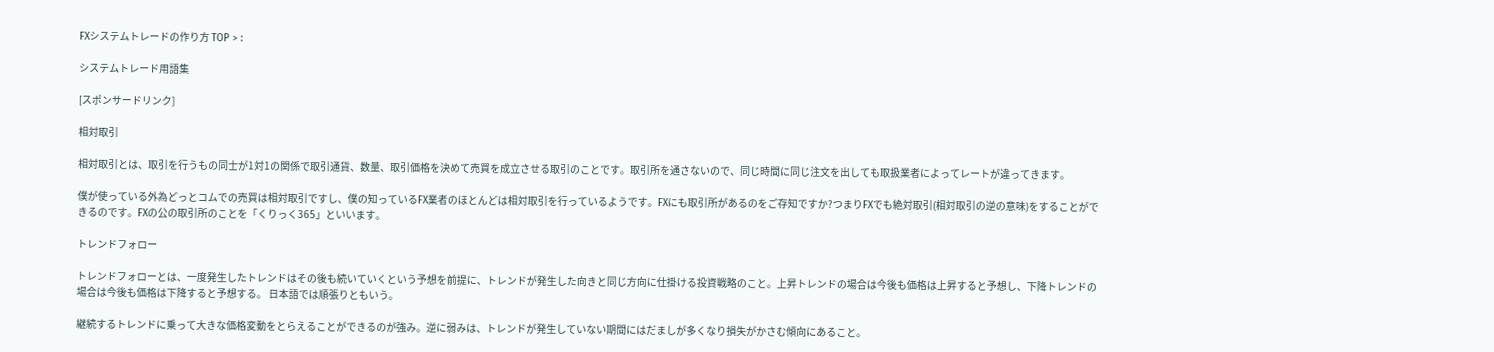FXシステムトレードの作り方 TOP > :

システムトレード用語集

[スポンサードリンク]

相対取引

相対取引とは、取引を行うもの同士が1対1の関係で取引通貨、数量、取引価格を決めて売買を成立させる取引のことです。取引所を通さないので、同じ時間に同じ注文を出しても取扱業者によってレートが違ってきます。

僕が使っている外為どっとコムでの売買は相対取引ですし、僕の知っているFX業者のほとんどは相対取引を行っているようです。FXにも取引所があるのをご存知ですか?つまりFXでも絶対取引(相対取引の逆の意味)をすることができるのです。FXの公の取引所のことを「くりっく365」といいます。

トレンドフォロー

トレンドフォローとは、一度発生したトレンドはその後も続いていくという予想を前提に、トレンドが発生した向きと同じ方向に仕掛ける投資戦略のこと。上昇トレンドの場合は今後も価格は上昇すると予想し、下降トレンドの場合は今後も価格は下降すると予想する。 日本語では順張りともいう。

継続するトレンドに乗って大きな価格変動をとらえることができるのが強み。逆に弱みは、トレンドが発生していない期間にはだましが多くなり損失がかさむ傾向にあること。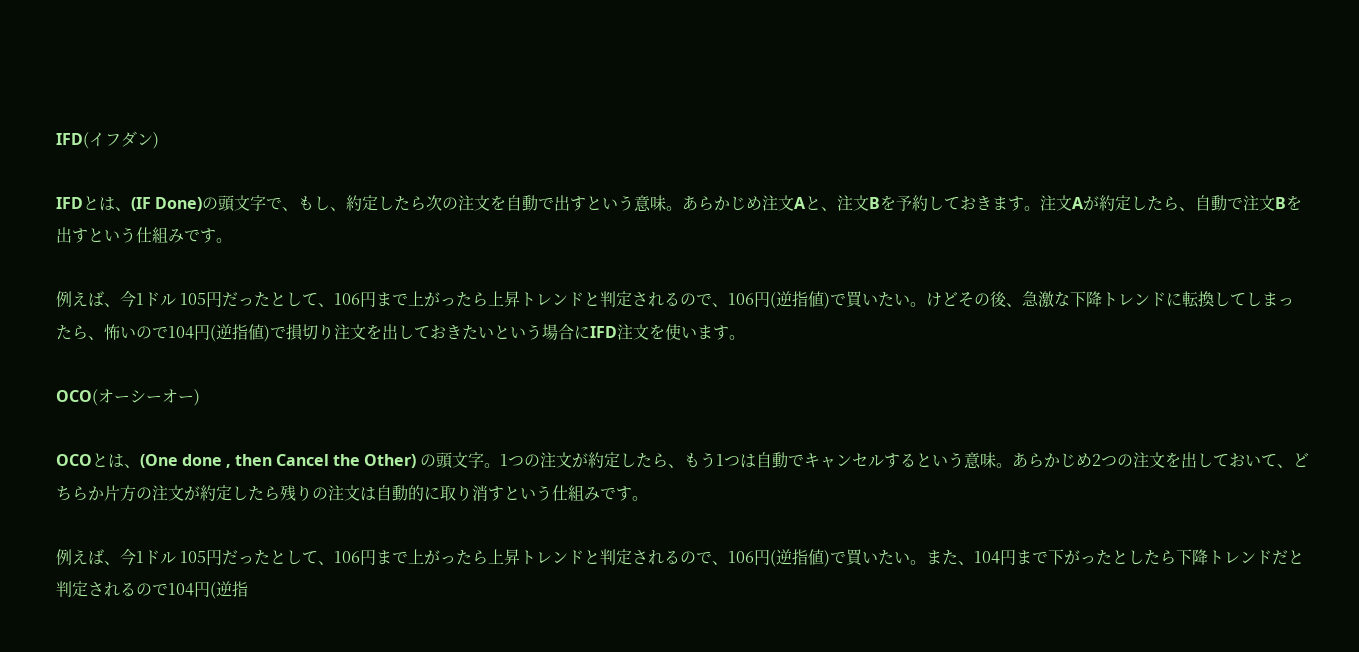IFD(イフダン)

IFDとは、(IF Done)の頭文字で、もし、約定したら次の注文を自動で出すという意味。あらかじめ注文Aと、注文Bを予約しておきます。注文Aが約定したら、自動で注文Bを出すという仕組みです。

例えば、今1ドル 105円だったとして、106円まで上がったら上昇トレンドと判定されるので、106円(逆指値)で買いたい。けどその後、急激な下降トレンドに転換してしまったら、怖いので104円(逆指値)で損切り注文を出しておきたいという場合にIFD注文を使います。

OCO(オーシーオー)

OCOとは、(One done , then Cancel the Other) の頭文字。1つの注文が約定したら、もう1つは自動でキャンセルするという意味。あらかじめ2つの注文を出しておいて、どちらか片方の注文が約定したら残りの注文は自動的に取り消すという仕組みです。

例えば、今1ドル 105円だったとして、106円まで上がったら上昇トレンドと判定されるので、106円(逆指値)で買いたい。また、104円まで下がったとしたら下降トレンドだと判定されるので104円(逆指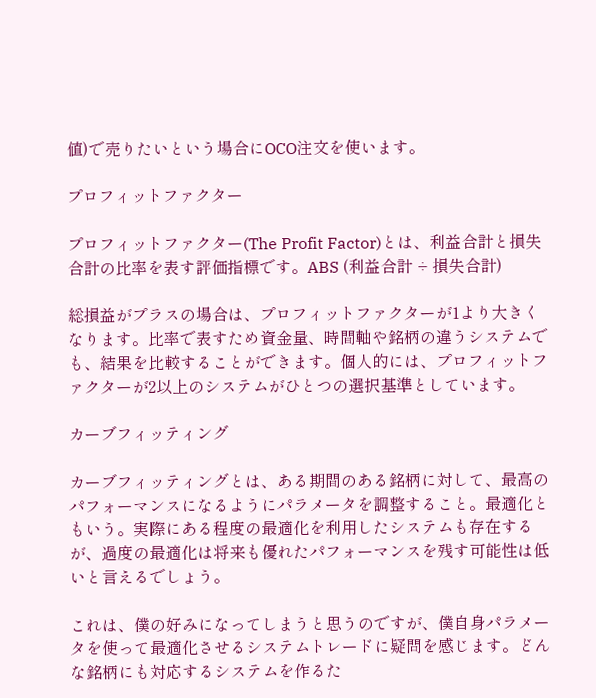値)で売りたいという場合にOCO注文を使います。

プロフィットファクター

プロフィットファクター(The Profit Factor)とは、利益合計と損失合計の比率を表す評価指標です。ABS (利益合計 ÷ 損失合計)

総損益がプラスの場合は、プロフィットファクターが1より大きくなります。比率で表すため資金量、時間軸や銘柄の違うシステムでも、結果を比較することができます。個人的には、プロフィットファクターが2以上のシステムがひとつの選択基準としています。

カーブフィッティング

カーブフィッティングとは、ある期間のある銘柄に対して、最高のパフォーマンスになるようにパラメータを調整すること。最適化ともいう。実際にある程度の最適化を利用したシステムも存在するが、過度の最適化は将来も優れたパフォーマンスを残す可能性は低いと言えるでしょう。

これは、僕の好みになってしまうと思うのですが、僕自身パラメータを使って最適化させるシステムトレードに疑問を感じます。どんな銘柄にも対応するシステムを作るた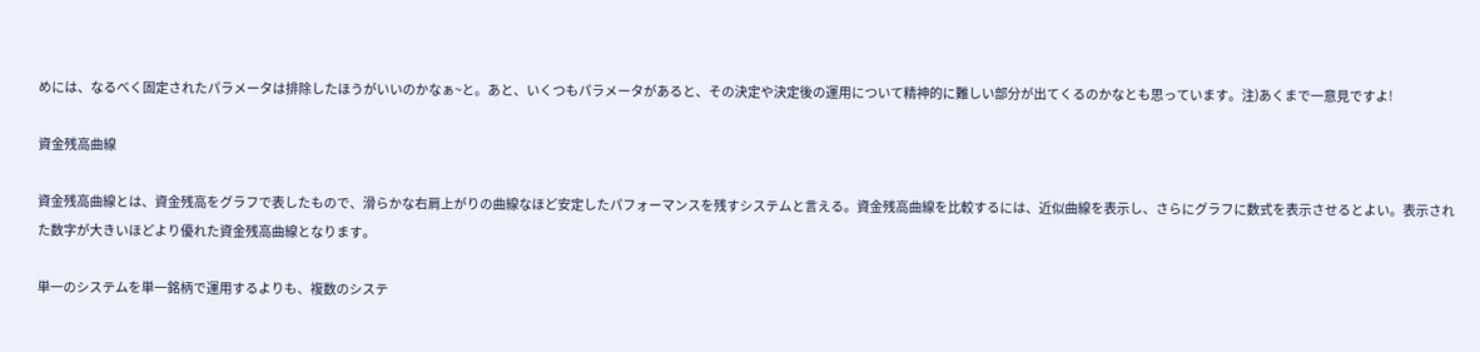めには、なるべく固定されたパラメータは排除したほうがいいのかなぁ~と。あと、いくつもパラメータがあると、その決定や決定後の運用について精神的に難しい部分が出てくるのかなとも思っています。注)あくまで一意見ですよ!

資金残高曲線

資金残高曲線とは、資金残高をグラフで表したもので、滑らかな右肩上がりの曲線なほど安定したパフォーマンスを残すシステムと言える。資金残高曲線を比較するには、近似曲線を表示し、さらにグラフに数式を表示させるとよい。表示された数字が大きいほどより優れた資金残高曲線となります。

単一のシステムを単一銘柄で運用するよりも、複数のシステ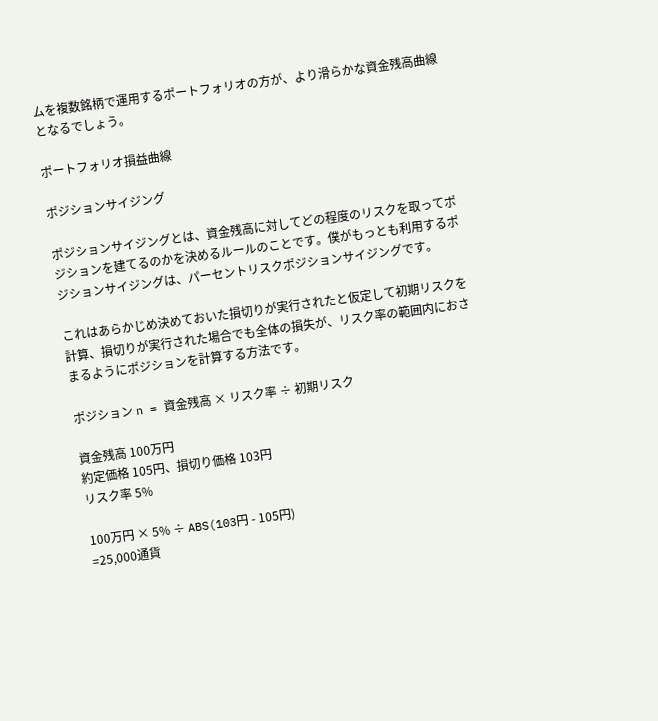ムを複数銘柄で運用するポートフォリオの方が、より滑らかな資金残高曲線となるでしょう。

ポートフォリオ損益曲線

ポジションサイジング

ポジションサイジングとは、資金残高に対してどの程度のリスクを取ってポジションを建てるのかを決めるルールのことです。僕がもっとも利用するポジションサイジングは、パーセントリスクポジションサイジングです。

これはあらかじめ決めておいた損切りが実行されたと仮定して初期リスクを計算、損切りが実行された場合でも全体の損失が、リスク率の範囲内におさまるようにポジションを計算する方法です。

ポジション n = 資金残高 × リスク率 ÷ 初期リスク

資金残高 100万円
約定価格 105円、損切り価格 103円
リスク率 5%

100万円 × 5% ÷ ABS(103円 - 105円)
=25,000通貨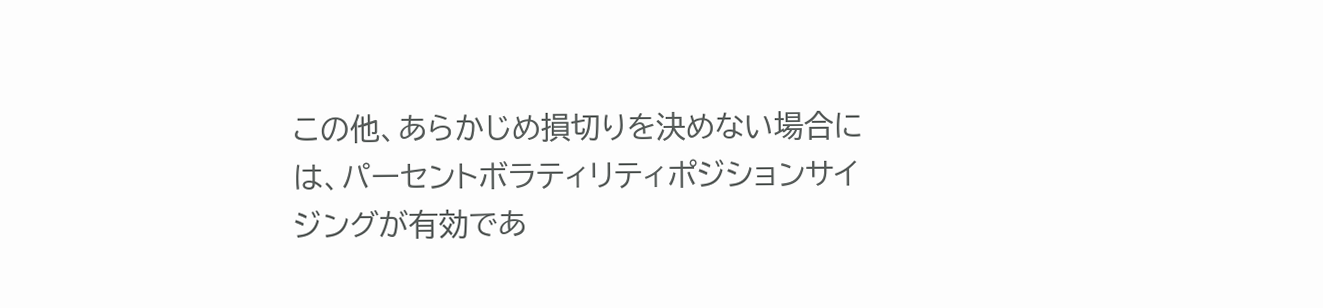この他、あらかじめ損切りを決めない場合には、パーセントボラティリティポジションサイジングが有効であ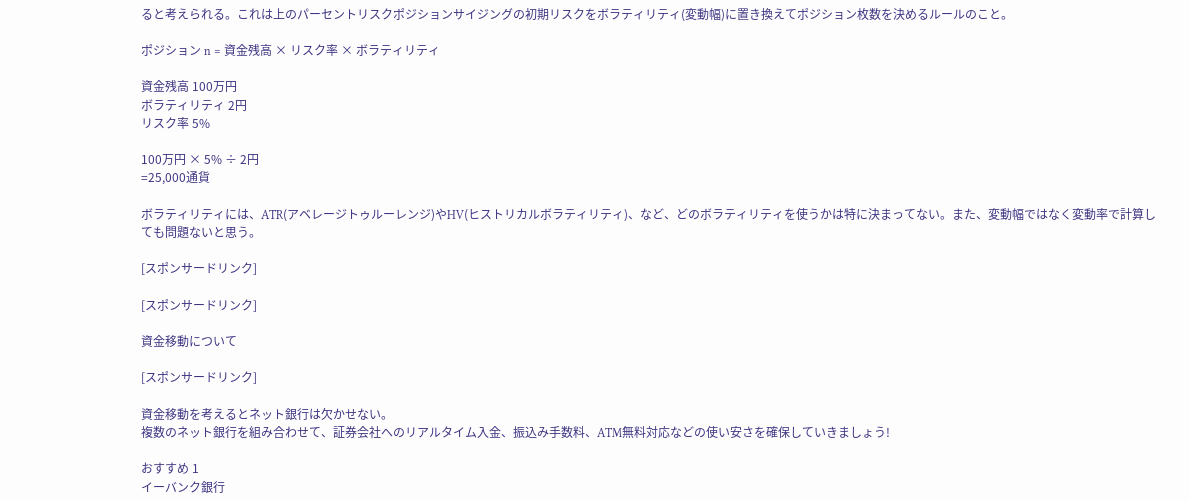ると考えられる。これは上のパーセントリスクポジションサイジングの初期リスクをボラティリティ(変動幅)に置き換えてポジション枚数を決めるルールのこと。

ポジション n = 資金残高 × リスク率 × ボラティリティ

資金残高 100万円
ボラティリティ 2円
リスク率 5%

100万円 × 5% ÷ 2円
=25,000通貨

ボラティリティには、ATR(アベレージトゥルーレンジ)やHV(ヒストリカルボラティリティ)、など、どのボラティリティを使うかは特に決まってない。また、変動幅ではなく変動率で計算しても問題ないと思う。

[スポンサードリンク]

[スポンサードリンク]

資金移動について

[スポンサードリンク]

資金移動を考えるとネット銀行は欠かせない。
複数のネット銀行を組み合わせて、証券会社へのリアルタイム入金、振込み手数料、ATM無料対応などの使い安さを確保していきましょう!

おすすめ 1
イーバンク銀行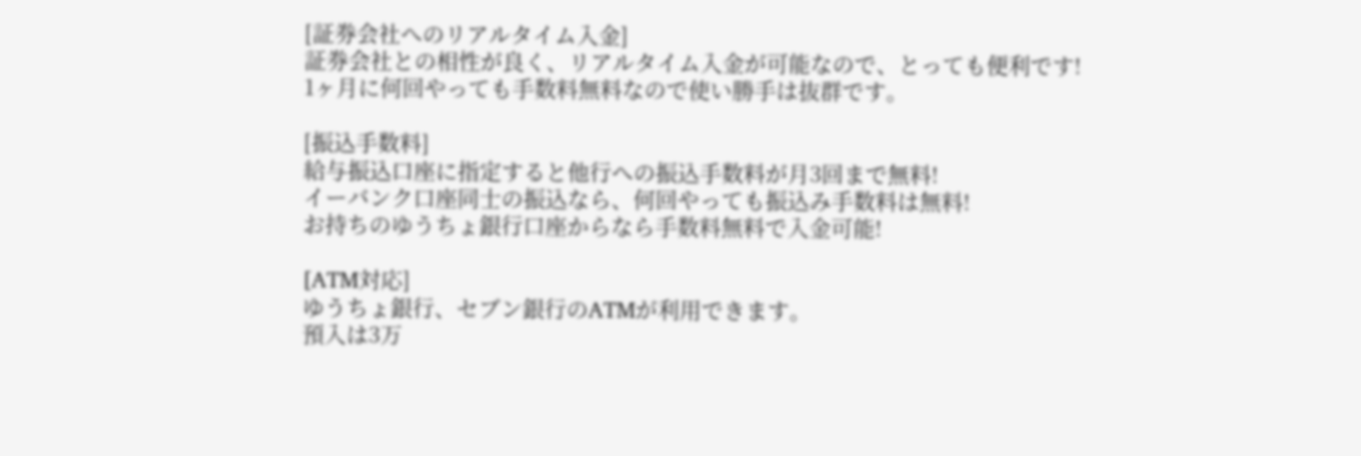[証券会社へのリアルタイム入金]
証券会社との相性が良く、リアルタイム入金が可能なので、とっても便利です!
1ヶ月に何回やっても手数料無料なので使い勝手は抜群です。

[振込手数料]
給与振込口座に指定すると他行への振込手数料が月3回まで無料!
イーバンク口座同士の振込なら、何回やっても振込み手数料は無料!
お持ちのゆうちょ銀行口座からなら手数料無料で入金可能!

[ATM対応]
ゆうちょ銀行、セブン銀行のATMが利用できます。
預入は3万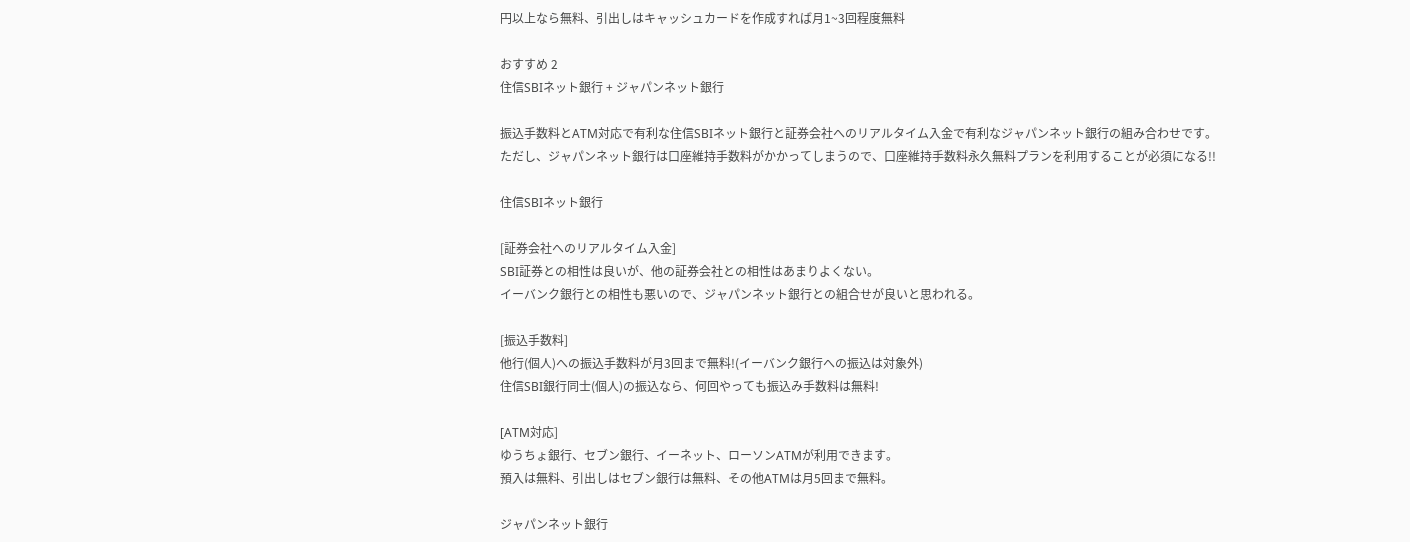円以上なら無料、引出しはキャッシュカードを作成すれば月1~3回程度無料

おすすめ 2
住信SBIネット銀行 + ジャパンネット銀行

振込手数料とATM対応で有利な住信SBIネット銀行と証券会社へのリアルタイム入金で有利なジャパンネット銀行の組み合わせです。
ただし、ジャパンネット銀行は口座維持手数料がかかってしまうので、口座維持手数料永久無料プランを利用することが必須になる!!

住信SBIネット銀行

[証券会社へのリアルタイム入金]
SBI証券との相性は良いが、他の証券会社との相性はあまりよくない。
イーバンク銀行との相性も悪いので、ジャパンネット銀行との組合せが良いと思われる。

[振込手数料]
他行(個人)への振込手数料が月3回まで無料!(イーバンク銀行への振込は対象外)
住信SBI銀行同士(個人)の振込なら、何回やっても振込み手数料は無料!

[ATM対応]
ゆうちょ銀行、セブン銀行、イーネット、ローソンATMが利用できます。
預入は無料、引出しはセブン銀行は無料、その他ATMは月5回まで無料。

ジャパンネット銀行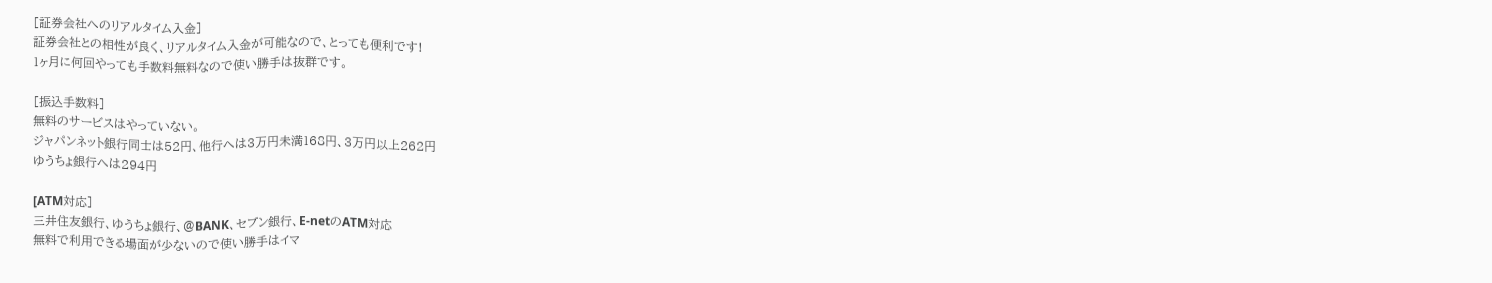[証券会社へのリアルタイム入金]
証券会社との相性が良く、リアルタイム入金が可能なので、とっても便利です!
1ヶ月に何回やっても手数料無料なので使い勝手は抜群です。

[振込手数料]
無料のサービスはやっていない。
ジャパンネット銀行同士は52円、他行へは3万円未満168円、3万円以上262円
ゆうちょ銀行へは294円

[ATM対応]
三井住友銀行、ゆうちょ銀行、@BANK、セブン銀行、E-netのATM対応
無料で利用できる場面が少ないので使い勝手はイマ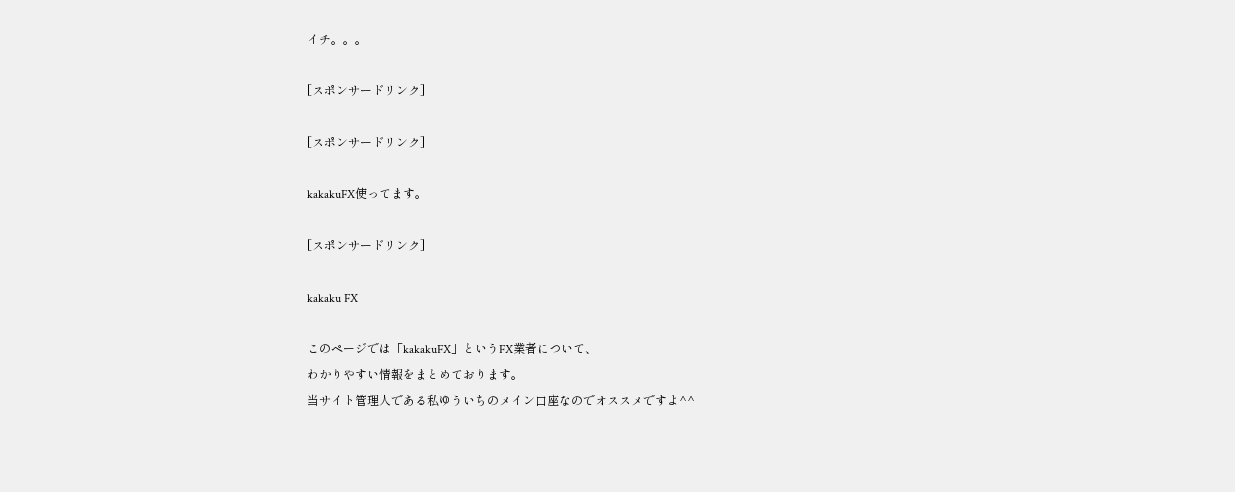イチ。。。

[スポンサードリンク]

[スポンサードリンク]

kakakuFX使ってます。

[スポンサードリンク]

kakaku FX

このページでは「kakakuFX」というFX業者について、
わかりやすい情報をまとめております。
当サイト管理人である私ゆういちのメイン口座なのでオススメですよ^^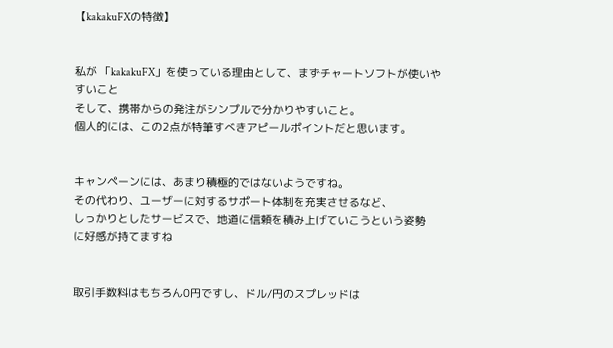【kakakuFXの特徴】


私が 「kakakuFX」を使っている理由として、まずチャートソフトが使いやすいこと
そして、携帯からの発注がシンプルで分かりやすいこと。
個人的には、この2点が特筆すべきアピールポイントだと思います。


キャンペーンには、あまり積極的ではないようですね。
その代わり、ユーザーに対するサポート体制を充実させるなど、
しっかりとしたサービスで、地道に信頼を積み上げていこうという姿勢
に好感が持てますね


取引手数料はもちろん0円ですし、ドル/円のスプレッドは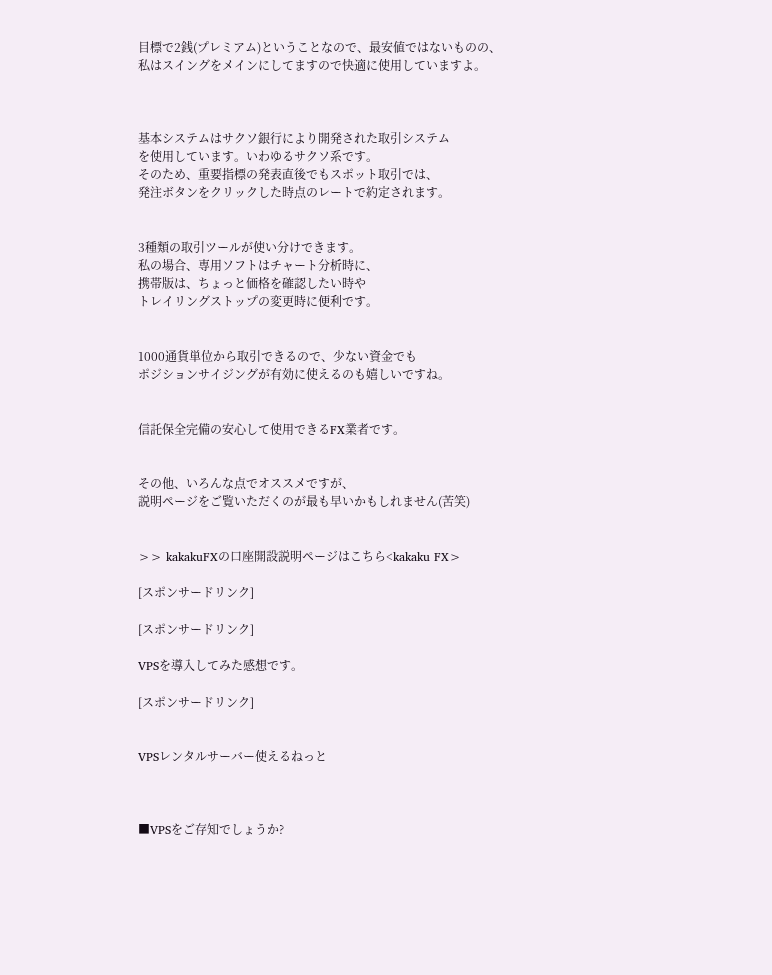目標で2銭(プレミアム)ということなので、最安値ではないものの、
私はスイングをメインにしてますので快適に使用していますよ。



基本システムはサクソ銀行により開発された取引システム
を使用しています。いわゆるサクソ系です。
そのため、重要指標の発表直後でもスポット取引では、
発注ボタンをクリックした時点のレートで約定されます。


3種類の取引ツールが使い分けできます。
私の場合、専用ソフトはチャート分析時に、
携帯版は、ちょっと価格を確認したい時や
トレイリングストップの変更時に便利です。


1000通貨単位から取引できるので、少ない資金でも
ポジションサイジングが有効に使えるのも嬉しいですね。


信託保全完備の安心して使用できるFX業者です。


その他、いろんな点でオススメですが、
説明ページをご覧いただくのが最も早いかもしれません(苦笑)


>> kakakuFXの口座開設説明ページはこちら<kakaku FX>

[スポンサードリンク]

[スポンサードリンク]

VPSを導入してみた感想です。

[スポンサードリンク]


VPSレンタルサーバー使えるねっと



■VPSをご存知でしょうか?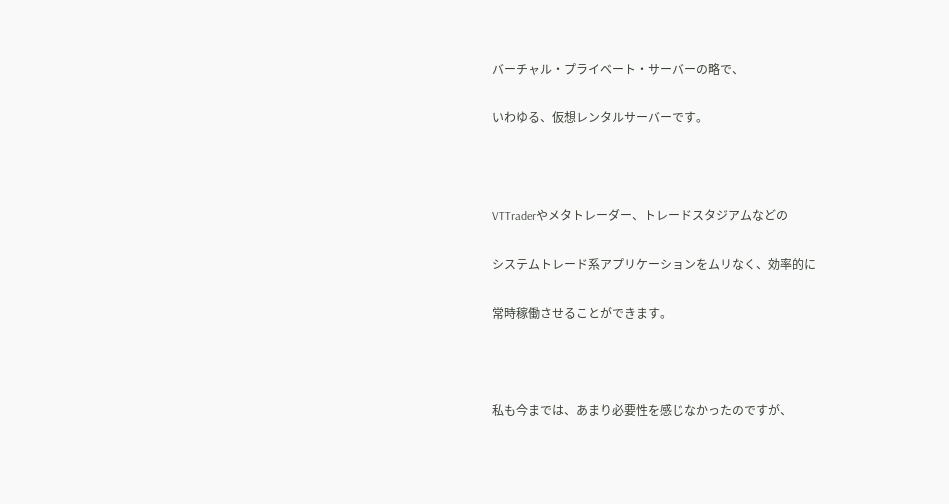バーチャル・プライベート・サーバーの略で、

いわゆる、仮想レンタルサーバーです。



VTTraderやメタトレーダー、トレードスタジアムなどの

システムトレード系アプリケーションをムリなく、効率的に

常時稼働させることができます。



私も今までは、あまり必要性を感じなかったのですが、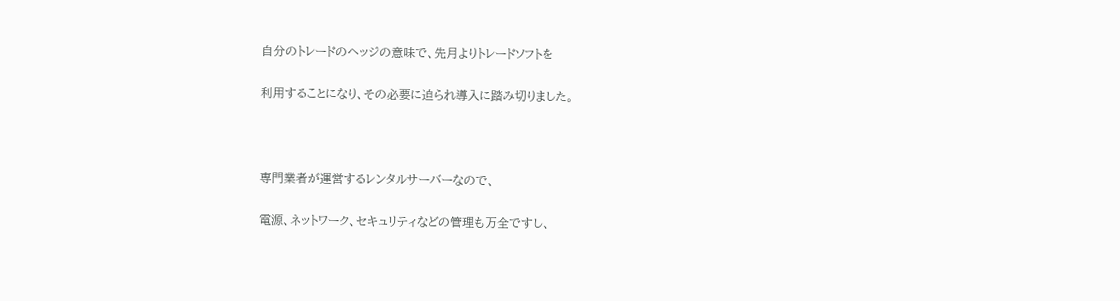自分のトレードのヘッジの意味で、先月よりトレードソフトを

利用することになり、その必要に迫られ導入に踏み切りました。



専門業者が運営するレンタルサーバーなので、

電源、ネットワーク、セキュリティなどの管理も万全ですし、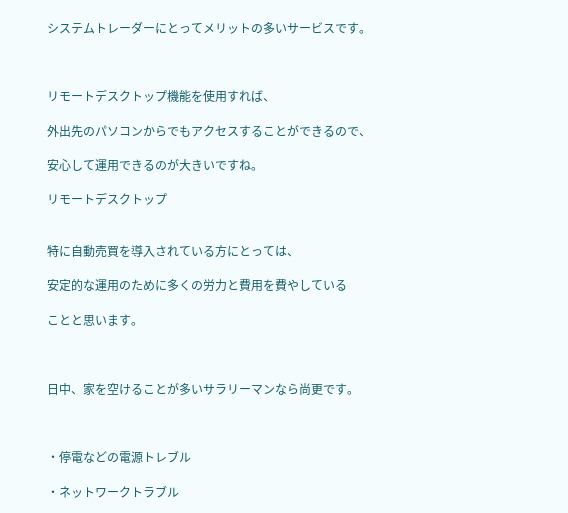システムトレーダーにとってメリットの多いサービスです。



リモートデスクトップ機能を使用すれば、

外出先のパソコンからでもアクセスすることができるので、

安心して運用できるのが大きいですね。

リモートデスクトップ


特に自動売買を導入されている方にとっては、

安定的な運用のために多くの労力と費用を費やしている

ことと思います。



日中、家を空けることが多いサラリーマンなら尚更です。



・停電などの電源トレブル

・ネットワークトラブル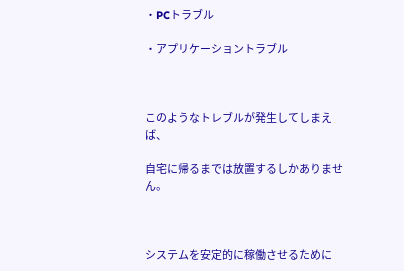・PCトラブル

・アプリケーショントラブル



このようなトレブルが発生してしまえば、

自宅に帰るまでは放置するしかありません。



システムを安定的に稼働させるために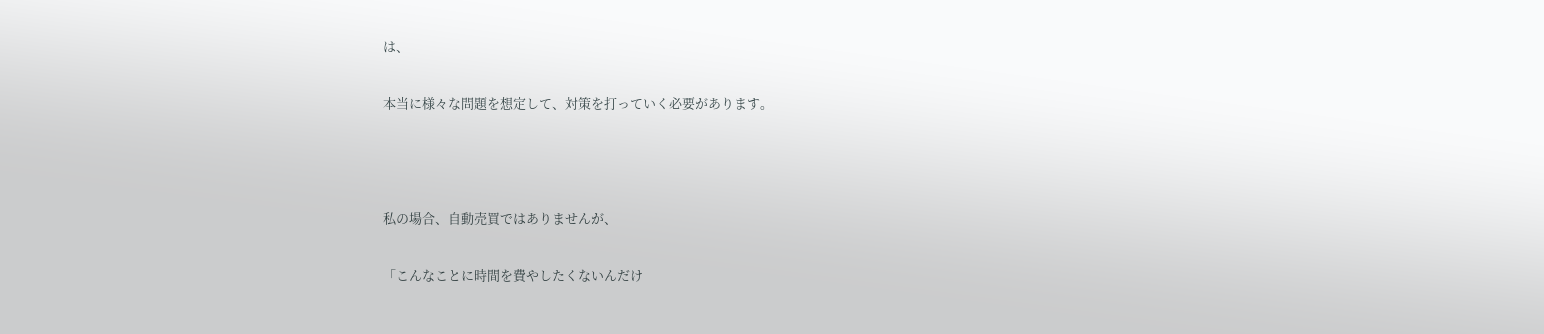は、

本当に様々な問題を想定して、対策を打っていく必要があります。



私の場合、自動売買ではありませんが、

「こんなことに時間を費やしたくないんだけ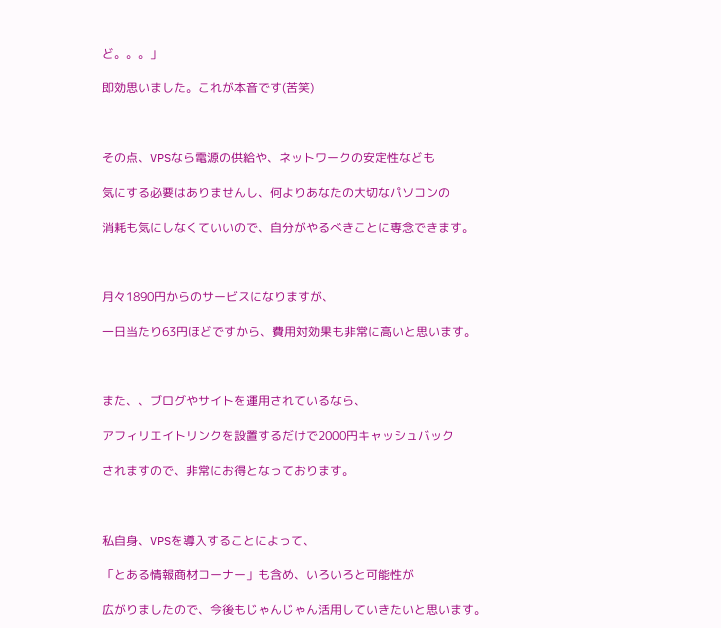ど。。。」

即効思いました。これが本音です(苦笑)



その点、VPSなら電源の供給や、ネットワークの安定性なども

気にする必要はありませんし、何よりあなたの大切なパソコンの

消耗も気にしなくていいので、自分がやるべきことに専念できます。



月々1890円からのサービスになりますが、

一日当たり63円ほどですから、費用対効果も非常に高いと思います。



また、、ブログやサイトを運用されているなら、

アフィリエイトリンクを設置するだけで2000円キャッシュバック

されますので、非常にお得となっております。



私自身、VPSを導入することによって、

「とある情報商材コーナー」も含め、いろいろと可能性が

広がりましたので、今後もじゃんじゃん活用していきたいと思います。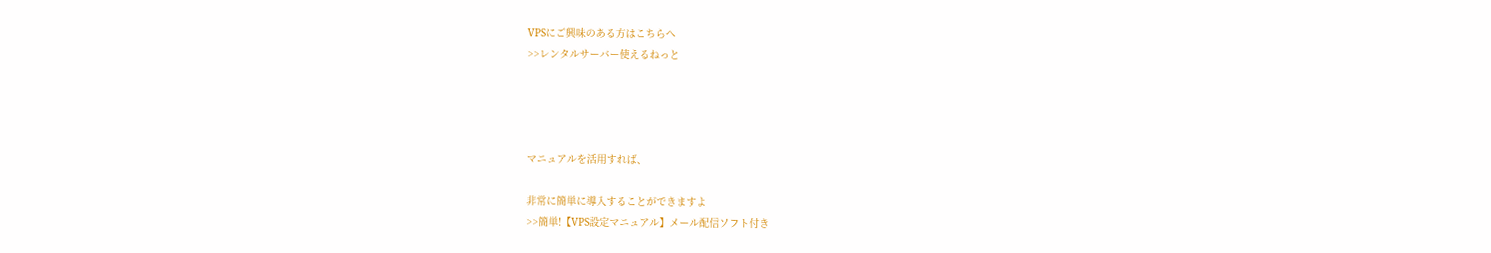VPSにご興味のある方はこちらへ
>>レンタルサーバー使えるねっと




マニュアルを活用すれば、

非常に簡単に導入することができますよ
>>簡単!【VPS設定マニュアル】メール配信ソフト付き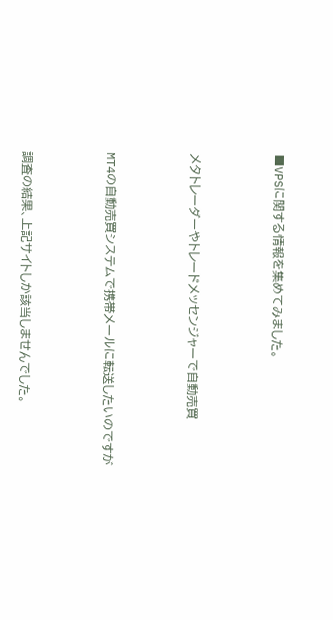■VPSに関する情報を集めてみました。



メタトレーダーやトレードメッセンジャーで自動売買



MT4の自動売買システムで携帯メールに転送したいのですが



調査の結果、上記サイトしか該当しませんでした。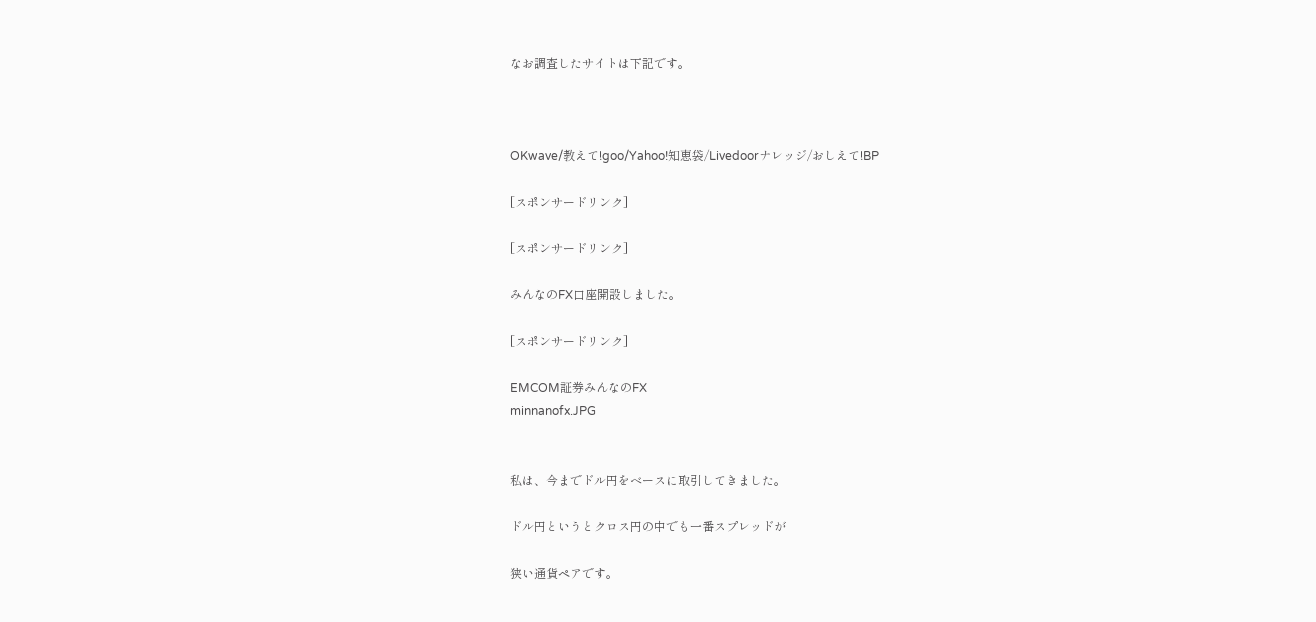なお調査したサイトは下記です。



OKwave/教えて!goo/Yahoo!知恵袋/Livedoorナレッジ/おしえて!BP

[スポンサードリンク]

[スポンサードリンク]

みんなのFX口座開設しました。

[スポンサードリンク]

EMCOM証券みんなのFX
minnanofx.JPG


私は、今までドル円をベースに取引してきました。

ドル円というとクロス円の中でも一番スプレッドが

狭い通貨ペアです。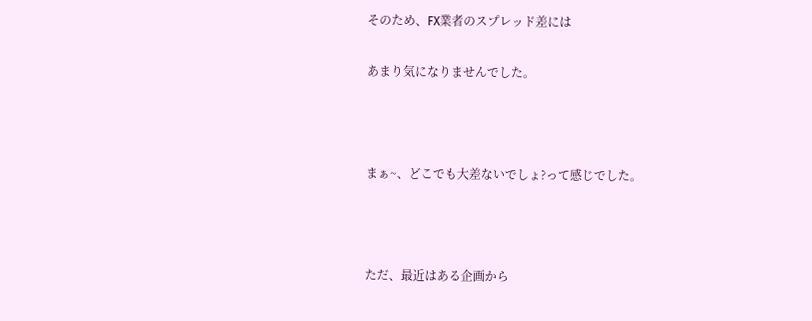そのため、FX業者のスプレッド差には

あまり気になりませんでした。



まぁ~、どこでも大差ないでしょ?って感じでした。



ただ、最近はある企画から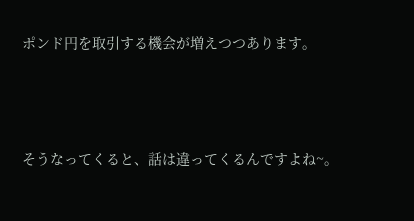ポンド円を取引する機会が増えつつあります。



そうなってくると、話は違ってくるんですよね~。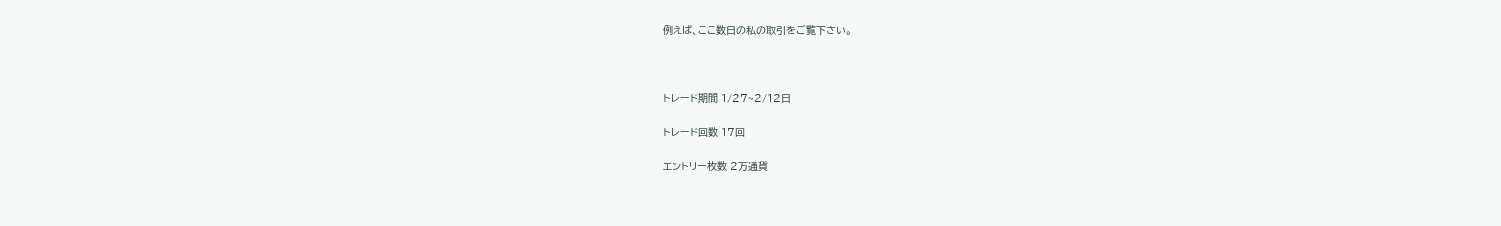例えば、ここ数日の私の取引をご覧下さい。



トレード期間 1/27~2/12日

トレード回数 17回

エントリー枚数 2万通貨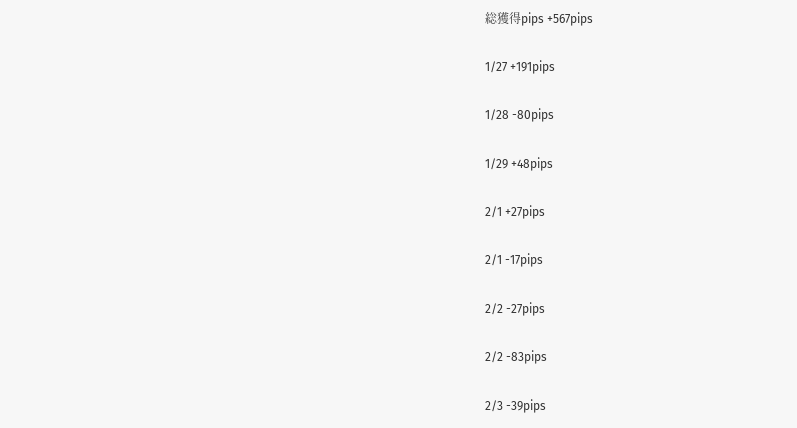総獲得pips +567pips

1/27 +191pips

1/28 -80pips

1/29 +48pips

2/1 +27pips

2/1 -17pips

2/2 -27pips

2/2 -83pips

2/3 -39pips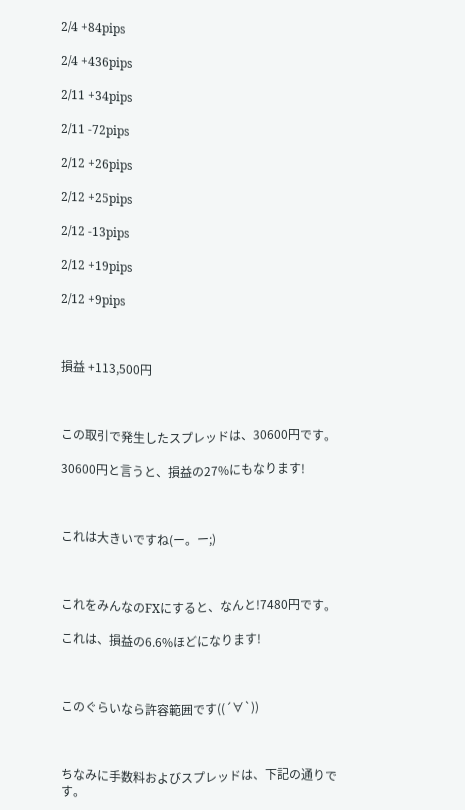2/4 +84pips

2/4 +436pips

2/11 +34pips

2/11 -72pips

2/12 +26pips

2/12 +25pips

2/12 -13pips

2/12 +19pips

2/12 +9pips



損益 +113,500円



この取引で発生したスプレッドは、30600円です。

30600円と言うと、損益の27%にもなります!



これは大きいですね(ー。ー;)



これをみんなのFXにすると、なんと!7480円です。

これは、損益の6.6%ほどになります!



このぐらいなら許容範囲です((´∀`))



ちなみに手数料およびスプレッドは、下記の通りです。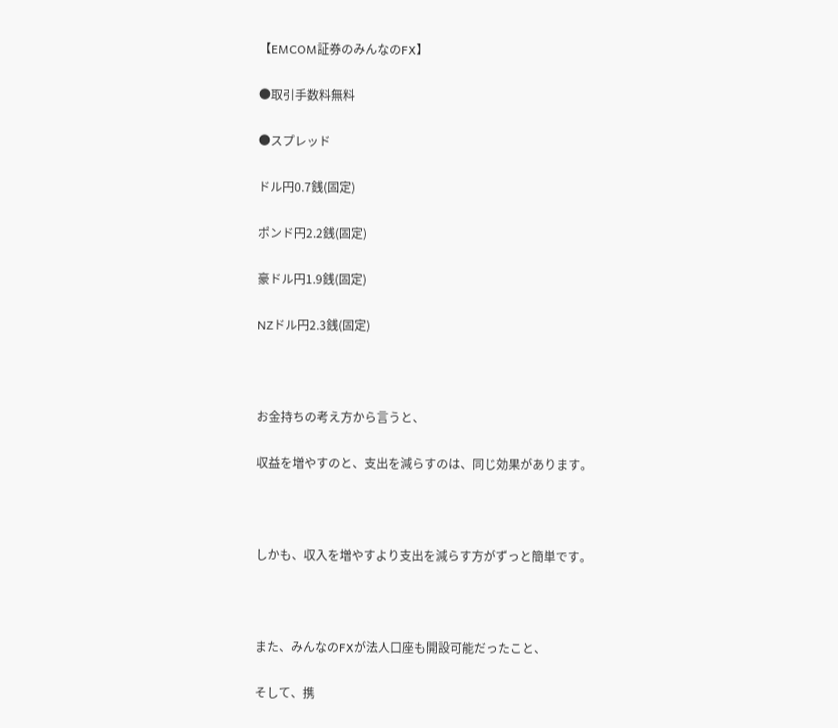【EMCOM証券のみんなのFX】

●取引手数料無料

●スプレッド

ドル円0.7銭(固定)

ポンド円2.2銭(固定)

豪ドル円1.9銭(固定)

NZドル円2.3銭(固定)



お金持ちの考え方から言うと、

収益を増やすのと、支出を減らすのは、同じ効果があります。



しかも、収入を増やすより支出を減らす方がずっと簡単です。



また、みんなのFXが法人口座も開設可能だったこと、

そして、携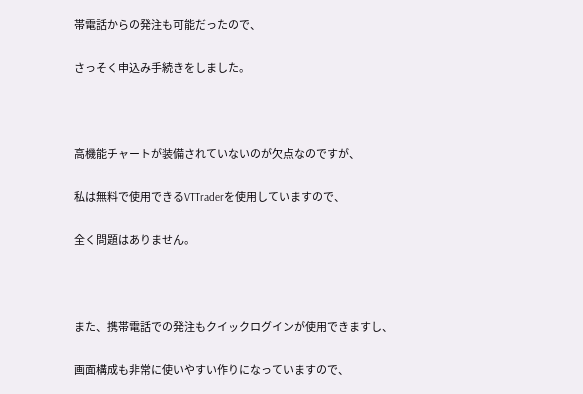帯電話からの発注も可能だったので、

さっそく申込み手続きをしました。



高機能チャートが装備されていないのが欠点なのですが、

私は無料で使用できるVTTraderを使用していますので、

全く問題はありません。



また、携帯電話での発注もクイックログインが使用できますし、

画面構成も非常に使いやすい作りになっていますので、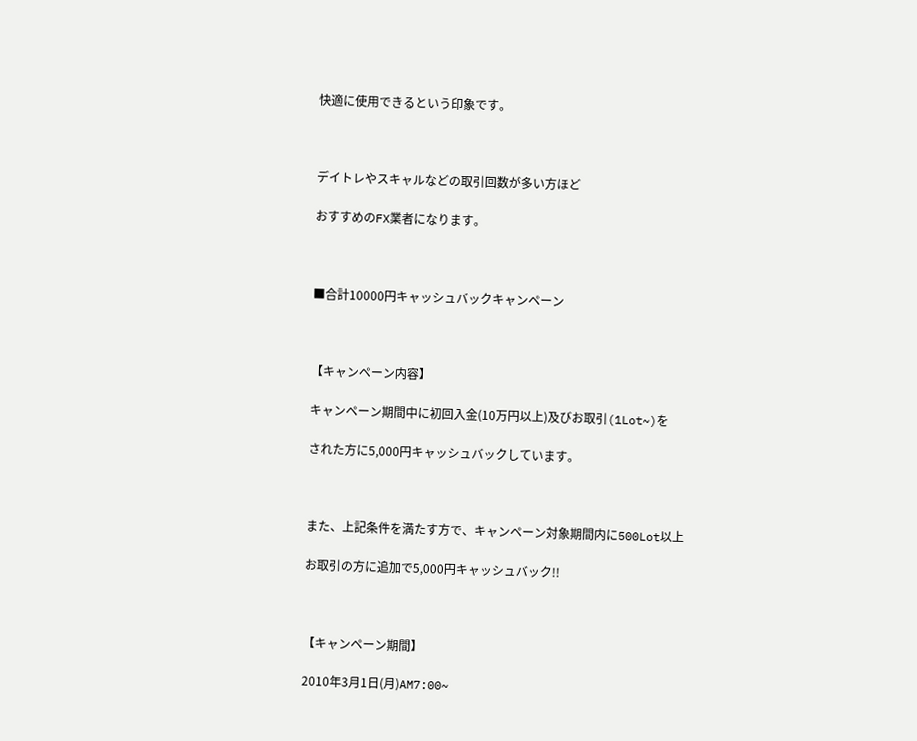快適に使用できるという印象です。



デイトレやスキャルなどの取引回数が多い方ほど

おすすめのFX業者になります。



■合計10000円キャッシュバックキャンペーン



【キャンペーン内容】

キャンペーン期間中に初回入金(10万円以上)及びお取引(1Lot~)を

された方に5,000円キャッシュバックしています。



また、上記条件を満たす方で、キャンペーン対象期間内に500Lot以上

お取引の方に追加で5,000円キャッシュバック!!



【キャンペーン期間】

2010年3月1日(月)AM7:00~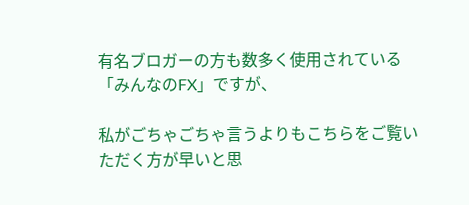有名ブロガーの方も数多く使用されている「みんなのFX」ですが、

私がごちゃごちゃ言うよりもこちらをご覧いただく方が早いと思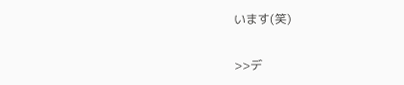います(笑)

>>デ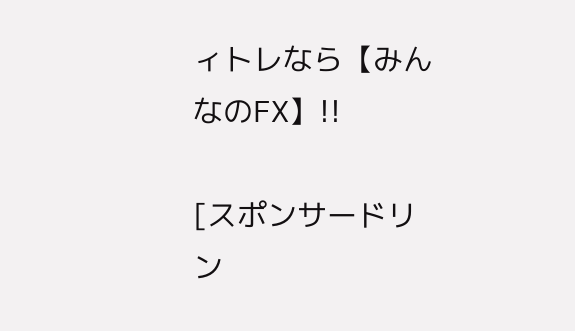ィトレなら【みんなのFX】!!

[スポンサードリン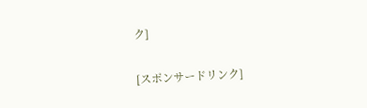ク]

[スポンサードリンク]